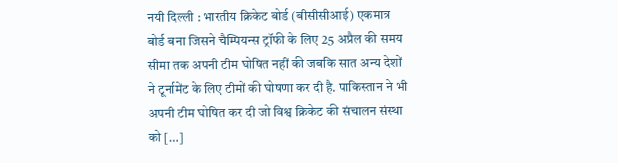नयी दिल्ली : भारतीय क्रिकेट बोर्ड (बीसीसीआई) एकमात्र बोर्ड बना जिसने चैम्पियन्स ट्रॉफी के लिए 25 अप्रैल की समय सीमा तक अपनी टीम घोषित नहीं की जबकि सात अन्य देशों ने टूर्नामेंट के लिए टीमों की घोषणा कर दी है. पाकिस्तान ने भी अपनी टीम घोषित कर दी जो विश्व क्रिकेट की संचालन संस्था को […]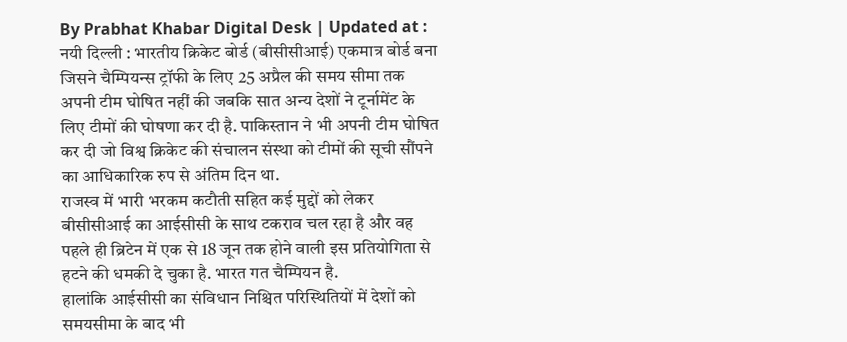By Prabhat Khabar Digital Desk | Updated at :
नयी दिल्ली : भारतीय क्रिकेट बोर्ड (बीसीसीआई) एकमात्र बोर्ड बना जिसने चैम्पियन्स ट्रॉफी के लिए 25 अप्रैल की समय सीमा तक अपनी टीम घोषित नहीं की जबकि सात अन्य देशों ने टूर्नामेंट के लिए टीमों की घोषणा कर दी है. पाकिस्तान ने भी अपनी टीम घोषित कर दी जो विश्व क्रिकेट की संचालन संस्था को टीमों की सूची सौंपने का आधिकारिक रुप से अंतिम दिन था.
राजस्व में भारी भरकम कटौती सहित कई मुद्दों को लेकर बीसीसीआई का आईसीसी के साथ टकराव चल रहा है और वह पहले ही ब्रिटेन में एक से 18 जून तक होने वाली इस प्रतियोगिता से हटने की धमकी दे चुका है. भारत गत चैम्पियन है.
हालांकि आईसीसी का संविधान निश्चित परिस्थितियों में देशों को समयसीमा के बाद भी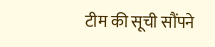टीम की सूची सौंपने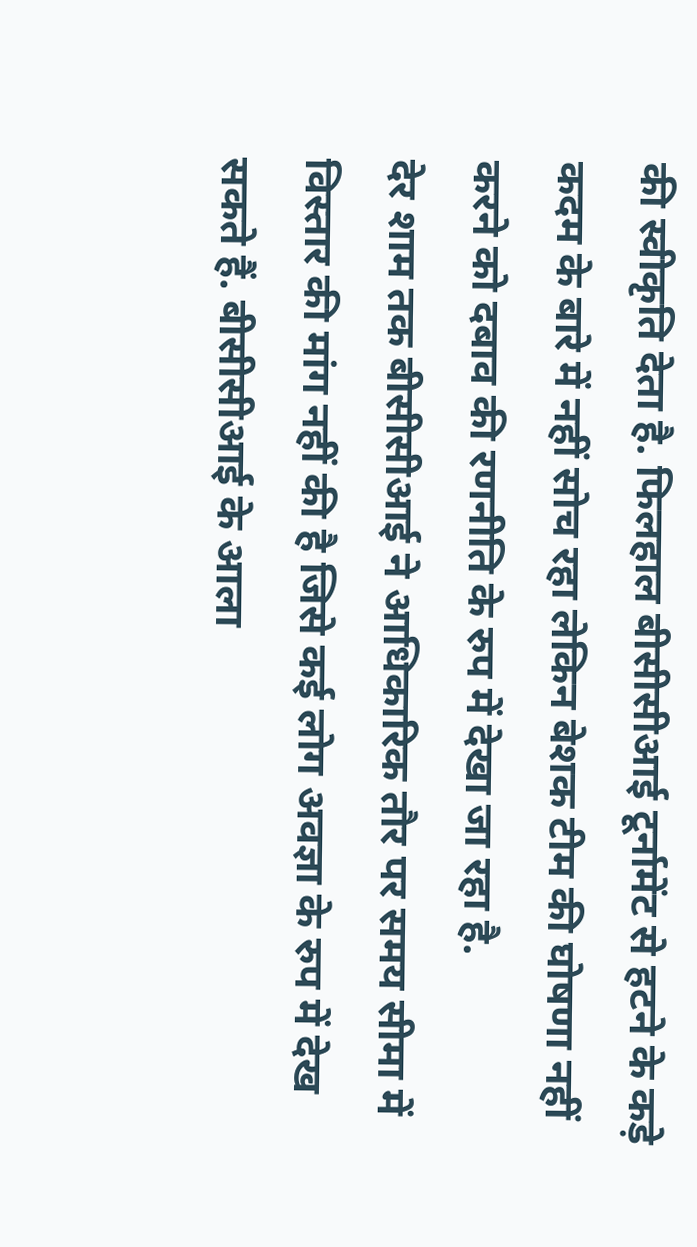की स्वीकृति देता है. फिलहाल बीसीसीआई टूर्नामेंट से हटने के कड़े कदम के बारे में नहीं सोच रहा लेकिन बेशक टीम की घोषणा नहीं करने को दबाव की रणनीति के रुप में देखा जा रहा है.
देर शाम तक बीसीसीआई ने आधिकारिक तौर पर समय सीमा में विस्तार की मांग नहीं की है जिसे कई लोग अवज्ञा के रुप में देख सकते हैं. बीसीसीआई के आला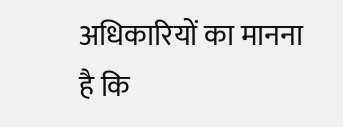अधिकारियों का मानना है कि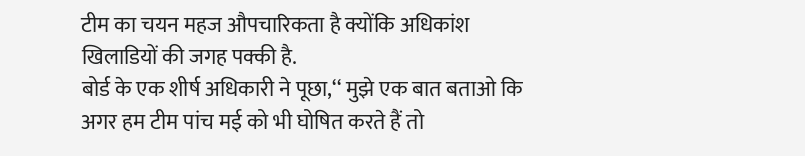टीम का चयन महज औपचारिकता है क्योंकि अधिकांश खिलाडियों की जगह पक्की है.
बोर्ड के एक शीर्ष अधिकारी ने पूछा,‘‘ मुझे एक बात बताओ कि अगर हम टीम पांच मई को भी घोषित करते हैं तो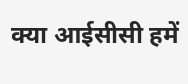क्या आईसीसी हमें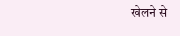खेलने से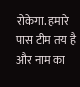रोकेगा. हमारे पास टीम तय है और नाम का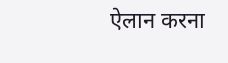ऐलान करना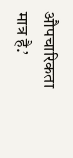औपचारिकता मात्र है.’